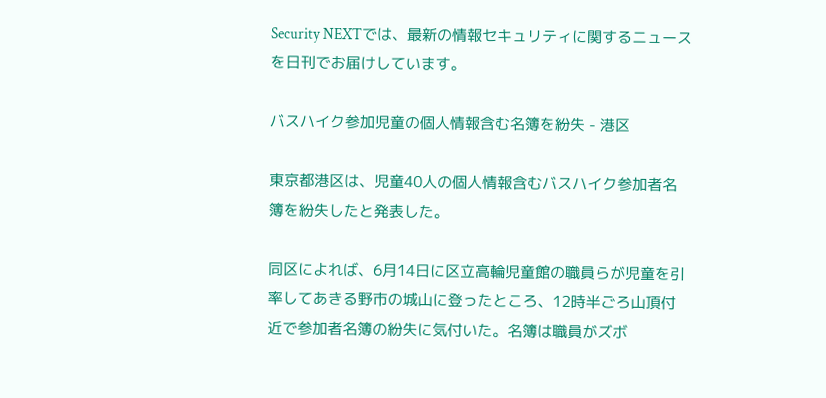Security NEXTでは、最新の情報セキュリティに関するニュースを日刊でお届けしています。

バスハイク参加児童の個人情報含む名簿を紛失 - 港区

東京都港区は、児童40人の個人情報含むバスハイク参加者名簿を紛失したと発表した。

同区によれば、6月14日に区立高輪児童館の職員らが児童を引率してあきる野市の城山に登ったところ、12時半ごろ山頂付近で参加者名簿の紛失に気付いた。名簿は職員がズボ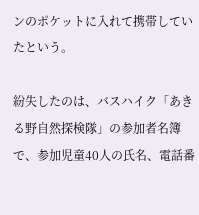ンのポケットに入れて携帯していたという。

紛失したのは、バスハイク「あきる野自然探検隊」の参加者名簿で、参加児童40人の氏名、電話番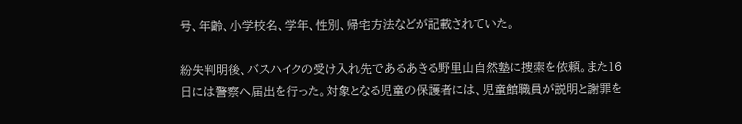号、年齢、小学校名、学年、性別、帰宅方法などが記載されていた。

紛失判明後、バスハイクの受け入れ先であるあきる野里山自然塾に捜索を依頼。また16日には警察へ届出を行った。対象となる児童の保護者には、児童館職員が説明と謝罪を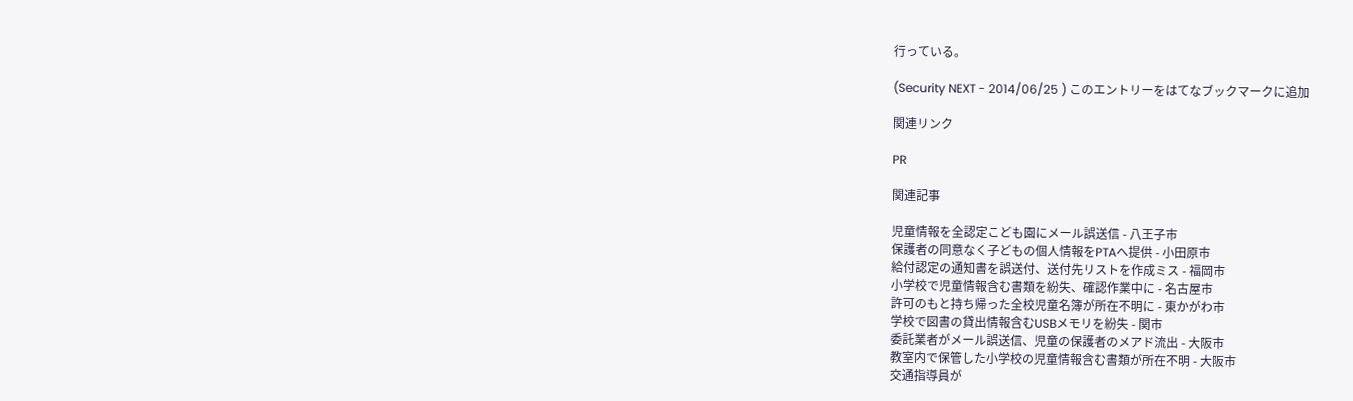行っている。

(Security NEXT - 2014/06/25 ) このエントリーをはてなブックマークに追加

関連リンク

PR

関連記事

児童情報を全認定こども園にメール誤送信 - 八王子市
保護者の同意なく子どもの個人情報をPTAへ提供 - 小田原市
給付認定の通知書を誤送付、送付先リストを作成ミス - 福岡市
小学校で児童情報含む書類を紛失、確認作業中に - 名古屋市
許可のもと持ち帰った全校児童名簿が所在不明に - 東かがわ市
学校で図書の貸出情報含むUSBメモリを紛失 - 関市
委託業者がメール誤送信、児童の保護者のメアド流出 - 大阪市
教室内で保管した小学校の児童情報含む書類が所在不明 - 大阪市
交通指導員が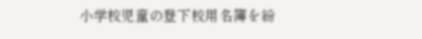小学校児童の登下校用名簿を紛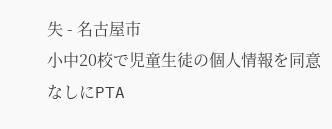失 - 名古屋市
小中20校で児童生徒の個人情報を同意なしにPTA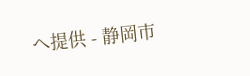へ提供 - 静岡市